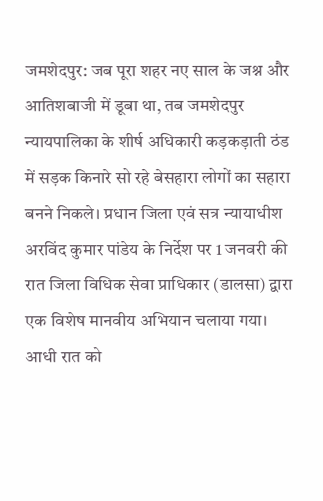जमशेदपुर: जब पूरा शहर नए साल के जश्न और आतिशबाजी में डूबा था, तब जमशेदपुर न्यायपालिका के शीर्ष अधिकारी कड़कड़ाती ठंड में सड़क किनारे सो रहे बेसहारा लोगों का सहारा बनने निकले। प्रधान जिला एवं सत्र न्यायाधीश अरविंद कुमार पांडेय के निर्देश पर 1 जनवरी की रात जिला विधिक सेवा प्राधिकार (डालसा) द्वारा एक विशेष मानवीय अभियान चलाया गया।
आधी रात को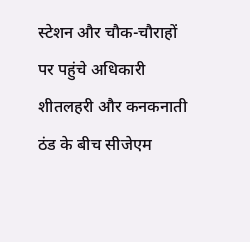स्टेशन और चौक-चौराहों पर पहुंचे अधिकारी
शीतलहरी और कनकनाती ठंड के बीच सीजेएम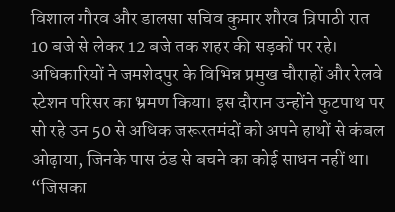विशाल गौरव और डालसा सचिव कुमार शौरव त्रिपाठी रात 10 बजे से लेकर 12 बजे तक शहर की सड़कों पर रहे। अधिकारियों ने जमशेदपुर के विभिन्न प्रमुख चौराहों और रेलवे स्टेशन परिसर का भ्रमण किया। इस दौरान उन्होंने फुटपाथ पर सो रहे उन 50 से अधिक जरूरतमंदों को अपने हाथों से कंबल ओढ़ाया, जिनके पास ठंड से बचने का कोई साधन नहीं था।
“जिसका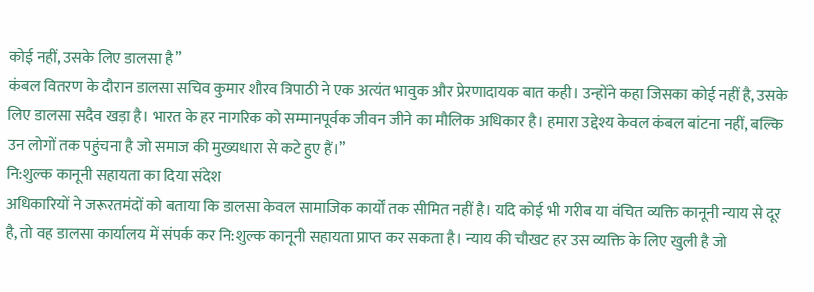कोई नहीं, उसके लिए डालसा है”
कंबल वितरण के दौरान डालसा सचिव कुमार शौरव त्रिपाठी ने एक अत्यंत भावुक और प्रेरणादायक बात कही। उन्होंने कहा जिसका कोई नहीं है, उसके लिए डालसा सदैव खड़ा है। भारत के हर नागरिक को सम्मानपूर्वक जीवन जीने का मौलिक अधिकार है। हमारा उद्देश्य केवल कंबल बांटना नहीं, बल्कि उन लोगों तक पहुंचना है जो समाज की मुख्यधारा से कटे हुए हैं।”
नि:शुल्क कानूनी सहायता का दिया संदेश
अधिकारियों ने जरूरतमंदों को बताया कि डालसा केवल सामाजिक कार्यों तक सीमित नहीं है। यदि कोई भी गरीब या वंचित व्यक्ति कानूनी न्याय से दूर है, तो वह डालसा कार्यालय में संपर्क कर नि:शुल्क कानूनी सहायता प्राप्त कर सकता है। न्याय की चौखट हर उस व्यक्ति के लिए खुली है जो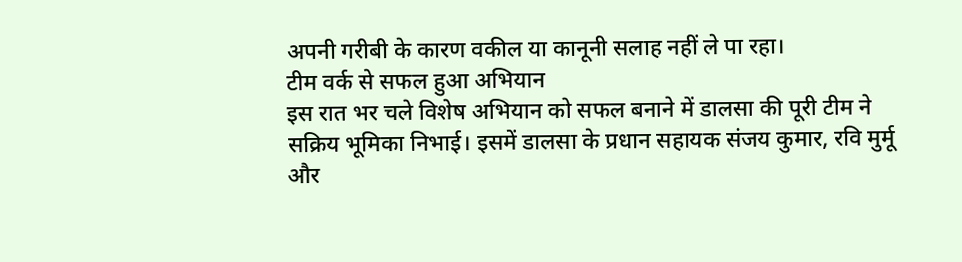अपनी गरीबी के कारण वकील या कानूनी सलाह नहीं ले पा रहा।
टीम वर्क से सफल हुआ अभियान
इस रात भर चले विशेष अभियान को सफल बनाने में डालसा की पूरी टीम ने सक्रिय भूमिका निभाई। इसमें डालसा के प्रधान सहायक संजय कुमार, रवि मुर्मू और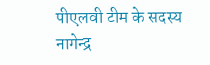पीएलवी टीम के सदस्य नागेन्द्र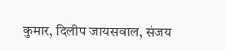कुमार, दिलीप जायसवाल, संजय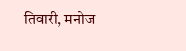तिवारी, मनोज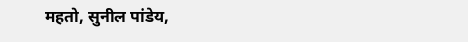महतो, सुनील पांडेय,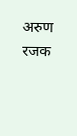अरुण रजक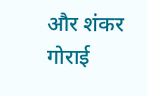और शंकर गोराई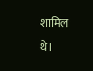शामिल थे।